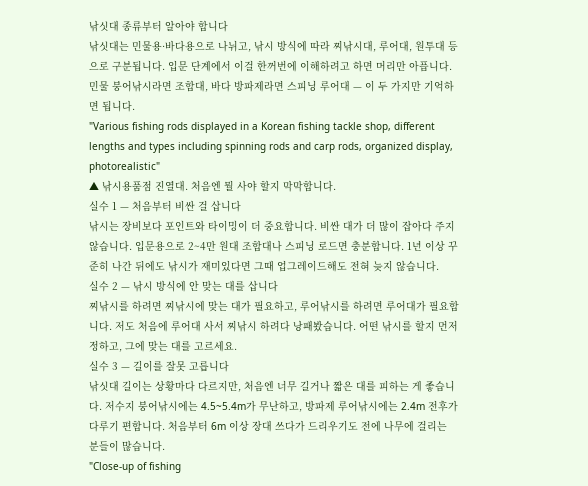낚싯대 종류부터 알아야 합니다
낚싯대는 민물용·바다용으로 나뉘고, 낚시 방식에 따라 찌낚시대, 루어대, 원투대 등으로 구분됩니다. 입문 단계에서 이걸 한꺼번에 이해하려고 하면 머리만 아픕니다. 민물 붕어낚시라면 조합대, 바다 방파제라면 스피닝 루어대 — 이 두 가지만 기억하면 됩니다.
"Various fishing rods displayed in a Korean fishing tackle shop, different lengths and types including spinning rods and carp rods, organized display, photorealistic"
▲ 낚시용품점 진열대. 처음엔 뭘 사야 할지 막막합니다.
실수 1 — 처음부터 비싼 걸 삽니다
낚시는 장비보다 포인트와 타이밍이 더 중요합니다. 비싼 대가 더 많이 잡아다 주지 않습니다. 입문용으로 2~4만 원대 조합대나 스피닝 로드면 충분합니다. 1년 이상 꾸준히 나간 뒤에도 낚시가 재미있다면 그때 업그레이드해도 전혀 늦지 않습니다.
실수 2 — 낚시 방식에 안 맞는 대를 삽니다
찌낚시를 하려면 찌낚시에 맞는 대가 필요하고, 루어낚시를 하려면 루어대가 필요합니다. 저도 처음에 루어대 사서 찌낚시 하려다 낭패봤습니다. 어떤 낚시를 할지 먼저 정하고, 그에 맞는 대를 고르세요.
실수 3 — 길이를 잘못 고릅니다
낚싯대 길이는 상황마다 다르지만, 처음엔 너무 길거나 짧은 대를 피하는 게 좋습니다. 저수지 붕어낚시에는 4.5~5.4m가 무난하고, 방파제 루어낚시에는 2.4m 전후가 다루기 편합니다. 처음부터 6m 이상 장대 쓰다가 드리우기도 전에 나무에 걸리는 분들이 많습니다.
"Close-up of fishing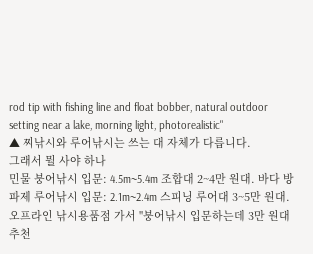rod tip with fishing line and float bobber, natural outdoor setting near a lake, morning light, photorealistic"
▲ 찌낚시와 루어낚시는 쓰는 대 자체가 다릅니다.
그래서 뭘 사야 하나
민물 붕어낚시 입문: 4.5m~5.4m 조합대 2~4만 원대. 바다 방파제 루어낚시 입문: 2.1m~2.4m 스피닝 루어대 3~5만 원대. 오프라인 낚시용품점 가서 "붕어낚시 입문하는데 3만 원대 추천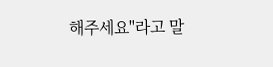해주세요"라고 말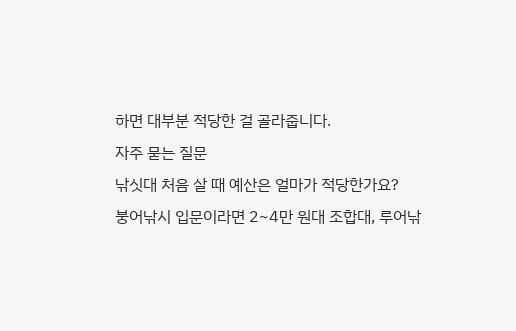하면 대부분 적당한 걸 골라줍니다.
자주 묻는 질문
낚싯대 처음 살 때 예산은 얼마가 적당한가요?
붕어낚시 입문이라면 2~4만 원대 조합대, 루어낚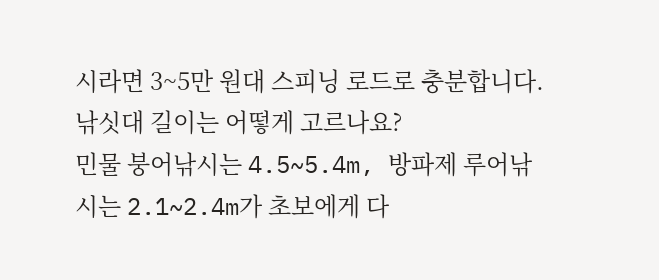시라면 3~5만 원대 스피닝 로드로 충분합니다.
낚싯대 길이는 어떻게 고르나요?
민물 붕어낚시는 4.5~5.4m, 방파제 루어낚시는 2.1~2.4m가 초보에게 다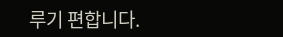루기 편합니다.